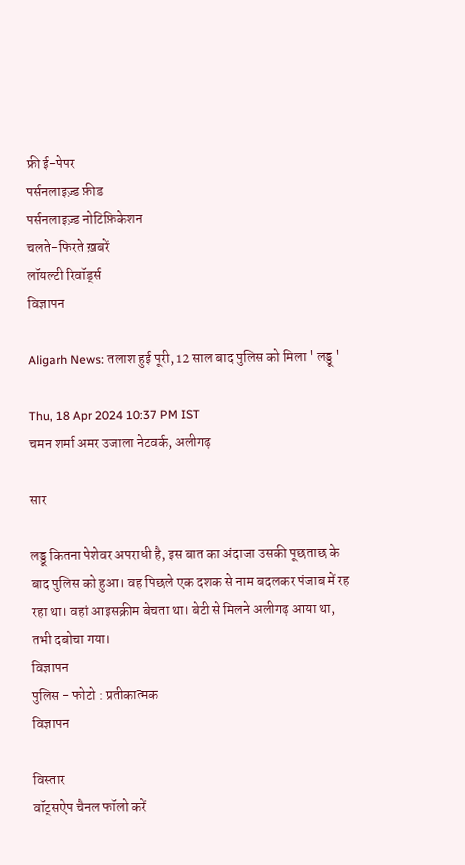फ्री ई-पेपर
पर्सनलाइज़्ड फ़ीड
पर्सनलाइज़्ड नोटिफ़िकेशन
चलते-फिरते ख़बरें
लॉयल्टी रिवॉर्ड्स
विज्ञापन

Aligarh News: तलाश हुई पूरी, 12 साल बाद पुलिस को मिला ' लड्डू '

Thu, 18 Apr 2024 10:37 PM IST
चमन शर्मा अमर उजाला नेटवर्क, अलीगढ़

सार

लड्डू कितना पेशेवर अपराधी है, इस बात का अंदाजा उसकी पूछताछ के बाद पुलिस को हुआ। वह पिछले एक दशक से नाम बदलकर पंजाब में रह रहा था। वहां आइसक्रीम बेचता था। बेटी से मिलने अलीगढ़ आया था, तभी दबोचा गया।
विज्ञापन
पुलिस - फोटो : प्रतीकात्मक
विज्ञापन

विस्तार
वॉट्सऐप चैनल फॉलो करें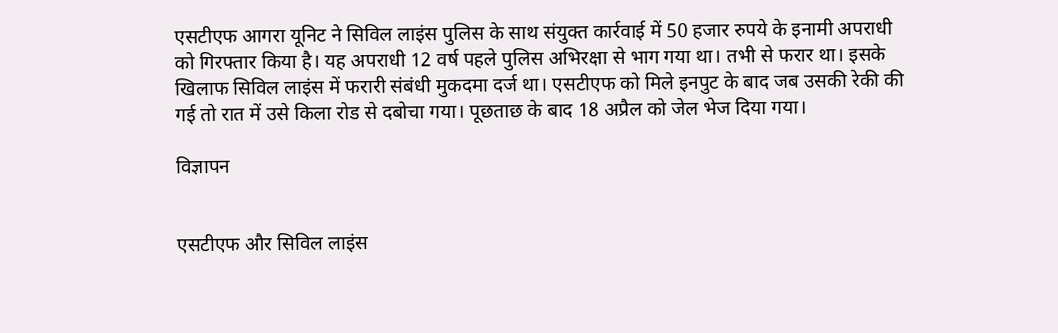एसटीएफ आगरा यूनिट ने सिविल लाइंस पुलिस के साथ संयुक्त कार्रवाई में 50 हजार रुपये के इनामी अपराधी को गिरफ्तार किया है। यह अपराधी 12 वर्ष पहले पुलिस अभिरक्षा से भाग गया था। तभी से फरार था। इसके खिलाफ सिविल लाइंस में फरारी संबंधी मुकदमा दर्ज था। एसटीएफ को मिले इनपुट के बाद जब उसकी रेकी की गई तो रात में उसे किला रोड से दबोचा गया। पूछताछ के बाद 18 अप्रैल को जेल भेज दिया गया।

विज्ञापन


एसटीएफ और सिविल लाइंस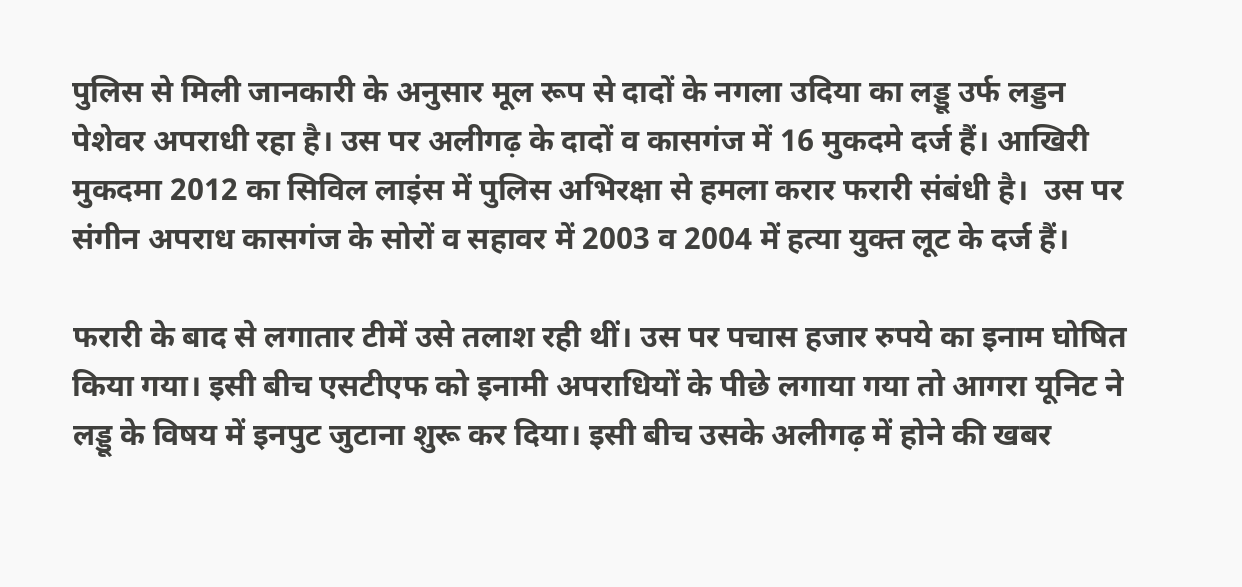पुलिस से मिली जानकारी के अनुसार मूल रूप से दादों के नगला उदिया का लड्डू उर्फ लड्डन पेशेवर अपराधी रहा है। उस पर अलीगढ़ के दादों व कासगंज में 16 मुकदमे दर्ज हैं। आखिरी मुकदमा 2012 का सिविल लाइंस में पुलिस अभिरक्षा से हमला करार फरारी संबंधी है।  उस पर संगीन अपराध कासगंज के सोरों व सहावर में 2003 व 2004 में हत्या युक्त लूट के दर्ज हैं।

फरारी के बाद से लगातार टीमें उसे तलाश रही थीं। उस पर पचास हजार रुपये का इनाम घोषित किया गया। इसी बीच एसटीएफ को इनामी अपराधियों के पीछे लगाया गया तो आगरा यूनिट ने लड्डू के विषय में इनपुट जुटाना शुरू कर दिया। इसी बीच उसके अलीगढ़ में होने की खबर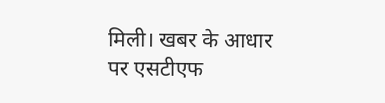मिली। खबर के आधार पर एसटीएफ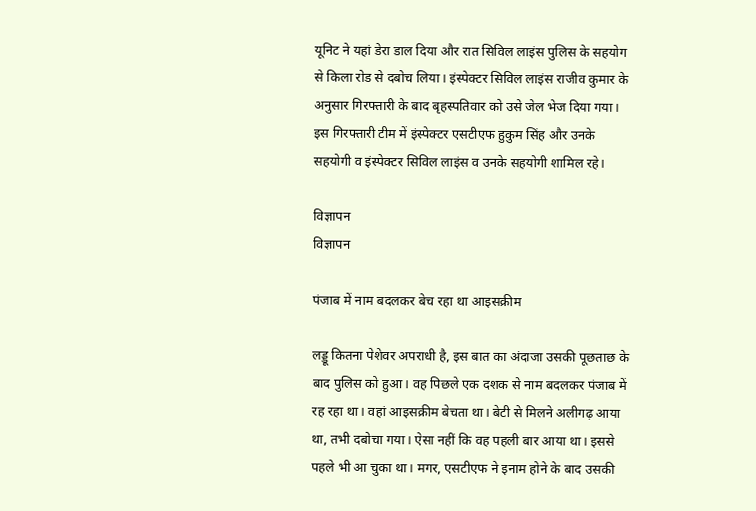यूनिट ने यहां डेरा डाल दिया और रात सिविल लाइंस पुलिस के सहयोग से किला रोड से दबोच लिया। इंस्पेक्टर सिविल लाइंस राजीव कुमार के अनुसार गिरफ्तारी के बाद बृहस्पतिवार को उसे जेल भेज दिया गया। इस गिरफ्तारी टीम में इंस्पेक्टर एसटीएफ हुकुम सिंह और उनके सहयोगी व इंस्पेक्टर सिविल लाइंस व उनके सहयोगी शामिल रहे।

विज्ञापन
विज्ञापन

पंजाब में नाम बदलकर बेच रहा था आइसक्रीम

लड्डू कितना पेशेवर अपराधी है, इस बात का अंदाजा उसकी पूछताछ के बाद पुलिस को हुआ। वह पिछले एक दशक से नाम बदलकर पंजाब में रह रहा था। वहां आइसक्रीम बेचता था। बेटी से मिलने अलीगढ़ आया था, तभी दबोचा गया। ऐसा नहीं कि वह पहली बार आया था। इससे पहले भी आ चुका था। मगर, एसटीएफ ने इनाम होने के बाद उसकी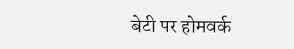बेटी पर होमवर्क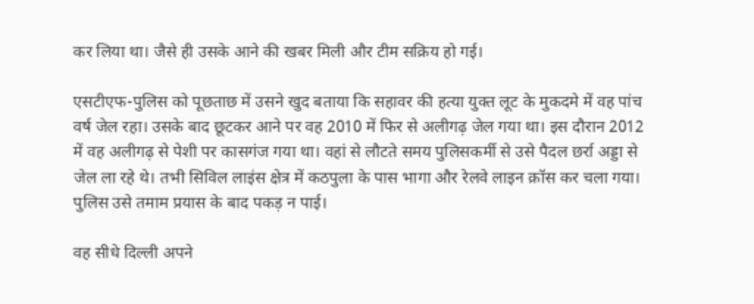कर लिया था। जैसे ही उसके आने की खबर मिली और टीम सक्रिय हो गई।

एसटीएफ-पुलिस को पूछताछ में उसने खुद बताया कि सहावर की हत्या युक्त लूट के मुकदमे में वह पांच वर्ष जेल रहा। उसके बाद छूटकर आने पर वह 2010 में फिर से अलीगढ़ जेल गया था। इस दौरान 2012 में वह अलीगढ़ से पेशी पर कासगंज गया था। वहां से लौटते समय पुलिसकर्मी से उसे पैदल छर्रा अड्डा से जेल ला रहे थे। तभी सिविल लाइंस क्षेत्र में कठपुला के पास भागा और रेलवे लाइन क्रॉस कर चला गया। पुलिस उसे तमाम प्रयास के बाद पकड़ न पाई।

वह सीधे दिल्ली अपने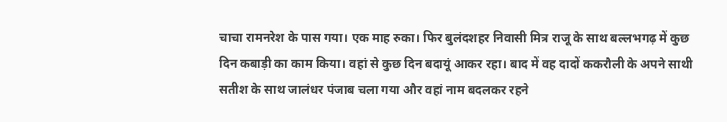चाचा रामनरेश के पास गया। एक माह रुका। फिर बुलंदशहर निवासी मित्र राजू के साथ बल्लभगढ़ में कुछ दिन कबाड़ी का काम किया। वहां से कुछ दिन बदायूं आकर रहा। बाद में वह दादों ककरौली के अपने साथी सतीश के साथ जालंधर पंजाब चला गया और वहां नाम बदलकर रहने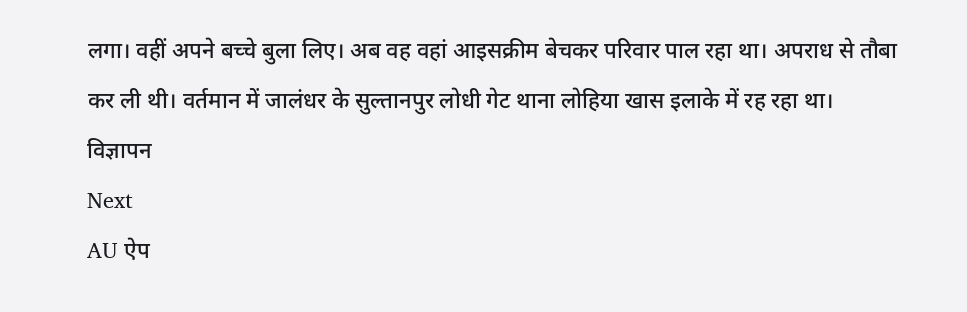लगा। वहीं अपने बच्चे बुला लिए। अब वह वहां आइसक्रीम बेचकर परिवार पाल रहा था। अपराध से तौबा कर ली थी। वर्तमान में जालंधर के सुल्तानपुर लोधी गेट थाना लोहिया खास इलाके में रह रहा था।
विज्ञापन
Next
AU ऐप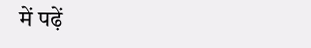में पढ़ें